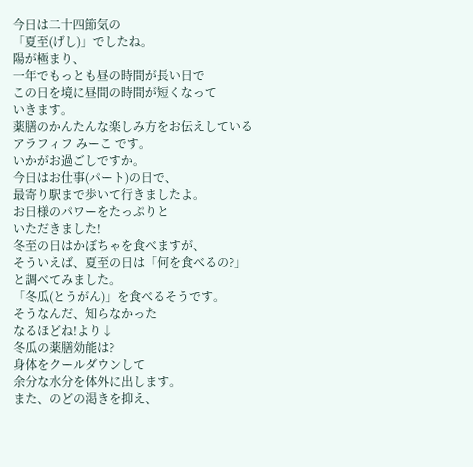今日は二十四節気の
「夏至(げし)」でしたね。
陽が極まり、
一年でもっとも昼の時間が長い日で
この日を境に昼間の時間が短くなって
いきます。
薬膳のかんたんな楽しみ方をお伝えしている
アラフィフ みーこ です。
いかがお過ごしですか。
今日はお仕事(パート)の日で、
最寄り駅まで歩いて行きましたよ。
お日様のパワーをたっぷりと
いただきました!
冬至の日はかぼちゃを食べますが、
そういえば、夏至の日は「何を食べるの?」
と調べてみました。
「冬瓜(とうがん)」を食べるそうです。
そうなんだ、知らなかった
なるほどね!より↓
冬瓜の薬膳効能は?
身体をクールダウンして
余分な水分を体外に出します。
また、のどの渇きを抑え、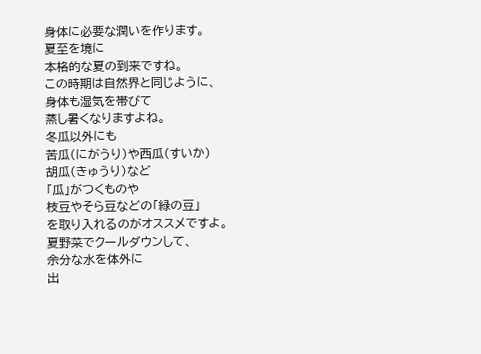身体に必要な潤いを作ります。
夏至を境に
本格的な夏の到来ですね。
この時期は自然界と同じように、
身体も湿気を帯びて
蒸し暑くなりますよね。
冬瓜以外にも
苦瓜(にがうり)や西瓜(すいか)
胡瓜(きゅうり)など
「瓜」がつくものや
枝豆やそら豆などの「緑の豆」
を取り入れるのがオススメですよ。
夏野菜でクールダウンして、
余分な水を体外に
出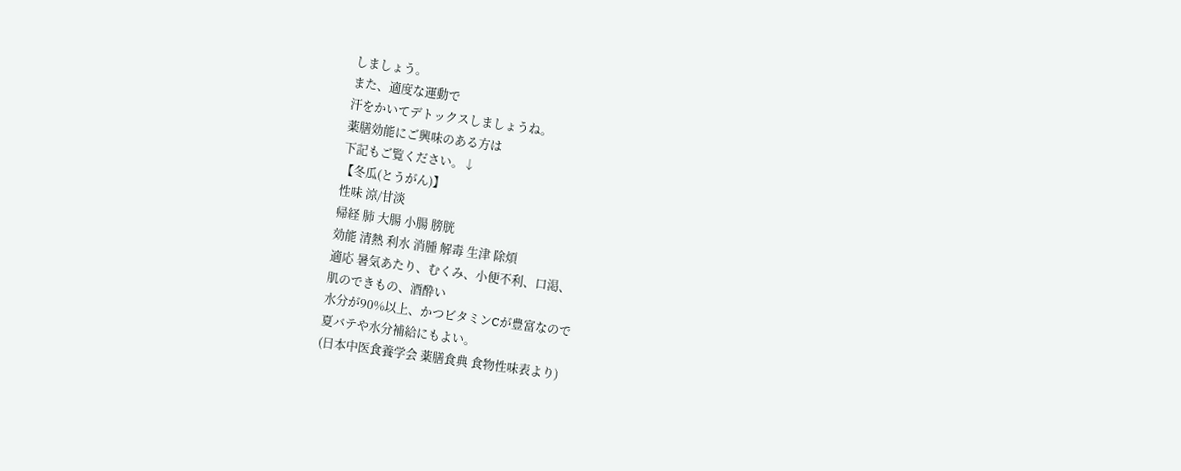しましょう。
また、適度な運動で
汗をかいてデトックスしましょうね。
薬膳効能にご興味のある方は
下記もご覧ください。↓
【冬瓜(とうがん)】
性味 涼/甘淡
帰経 肺 大腸 小腸 膀胱
効能 清熱 利水 消腫 解毒 生津 除煩
適応 暑気あたり、むくみ、小便不利、口渇、
肌のできもの、酒酔い
水分が90%以上、かつビタミンCが豊富なので
夏バテや水分補給にもよい。
(日本中医食養学会 薬膳食典 食物性味表より)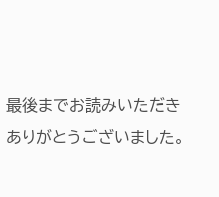最後までお読みいただき
ありがとうございました。